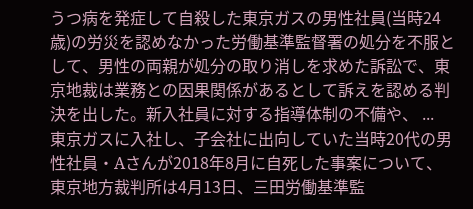うつ病を発症して自殺した東京ガスの男性社員(当時24歳)の労災を認めなかった労働基準監督署の処分を不服として、男性の両親が処分の取り消しを求めた訴訟で、東京地裁は業務との因果関係があるとして訴えを認める判決を出した。新入社員に対する指導体制の不備や、 ...
東京ガスに入社し、子会社に出向していた当時20代の男性社員・Aさんが2018年8月に自死した事案について、東京地方裁判所は4月13日、三田労働基準監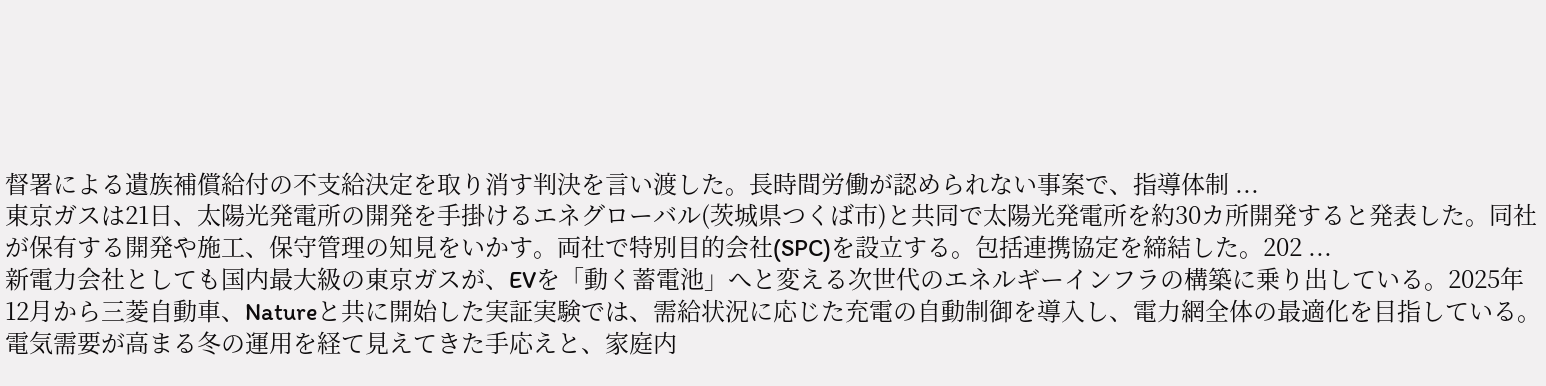督署による遺族補償給付の不支給決定を取り消す判決を言い渡した。長時間労働が認められない事案で、指導体制 ...
東京ガスは21日、太陽光発電所の開発を手掛けるエネグローバル(茨城県つくば市)と共同で太陽光発電所を約30カ所開発すると発表した。同社が保有する開発や施工、保守管理の知見をいかす。両社で特別目的会社(SPC)を設立する。包括連携協定を締結した。202 ...
新電力会社としても国内最大級の東京ガスが、EVを「動く蓄電池」へと変える次世代のエネルギーインフラの構築に乗り出している。2025年12月から三菱自動車、Natureと共に開始した実証実験では、需給状況に応じた充電の自動制御を導入し、電力網全体の最適化を目指している。 電気需要が高まる冬の運用を経て見えてきた手応えと、家庭内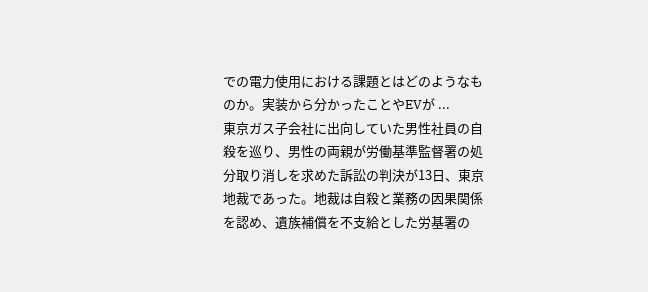での電力使用における課題とはどのようなものか。実装から分かったことやEVが ...
東京ガス子会社に出向していた男性社員の自殺を巡り、男性の両親が労働基準監督署の処分取り消しを求めた訴訟の判決が13日、東京地裁であった。地裁は自殺と業務の因果関係を認め、遺族補償を不支給とした労基署の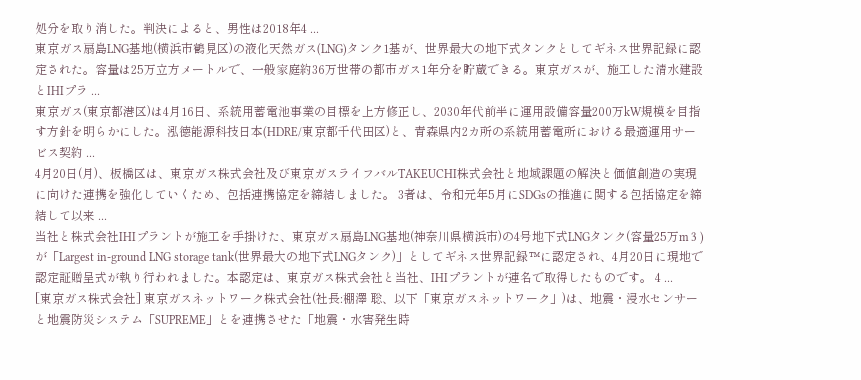処分を取り消した。判決によると、男性は2018年4 ...
東京ガス扇島LNG基地(横浜市鶴見区)の液化天然ガス(LNG)タンク1基が、世界最大の地下式タンクとしてギネス世界記録に認定された。容量は25万立方メートルで、一般家庭約36万世帯の都市ガス1年分を貯蔵できる。東京ガスが、施工した清水建設とIHIプラ ...
東京ガス(東京都港区)は4月16日、系統用蓄電池事業の目標を上方修正し、2030年代前半に運用設備容量200万kW規模を目指す方針を明らかにした。泓德能源科技日本(HDRE/東京都千代田区)と、青森県内2カ所の系統用蓄電所における最適運用サービス契約 ...
4月20日(月)、板橋区は、東京ガス株式会社及び東京ガスライフバルTAKEUCHI株式会社と地域課題の解決と価値創造の実現に向けた連携を強化していくため、包括連携協定を締結しました。 3者は、令和元年5月にSDGsの推進に関する包括協定を締結して以来 ...
当社と株式会社IHIプラントが施工を手掛けた、東京ガス扇島LNG基地(神奈川県横浜市)の4号地下式LNGタンク(容量25万m 3 )が「Largest in-ground LNG storage tank(世界最大の地下式LNGタンク)」としてギネス世界記録™に認定され、4月20日に現地で認定証贈呈式が執り行われました。本認定は、東京ガス株式会社と当社、IHIプラントが連名で取得したものです。 4 ...
[東京ガス株式会社] 東京ガスネットワーク株式会社(社長:棚澤 聡、以下「東京ガスネットワーク」)は、地震・浸水センサーと地震防災システム「SUPREME」とを連携させた「地震・水害発生時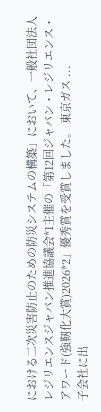における二次災害防止のための防災システムの構築」において、一般社団法人レジリエンスジャパン推進協議会*1主催の「第12回ジャパン・レジリエンス・アワード(強靭化大賞)2026*2」優秀賞を受賞しました。 東京ガス ...
子会社に出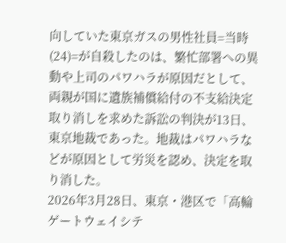向していた東京ガスの男性社員=当時(24)=が自殺したのは、繁忙部署への異動や上司のパワハラが原因だとして、両親が国に遺族補償給付の不支給決定取り消しを求めた訴訟の判決が13日、東京地裁であった。地裁はパワハラなどが原因として労災を認め、決定を取り消した。
2026年3月28日、東京・港区で「高輪ゲートウェイシテ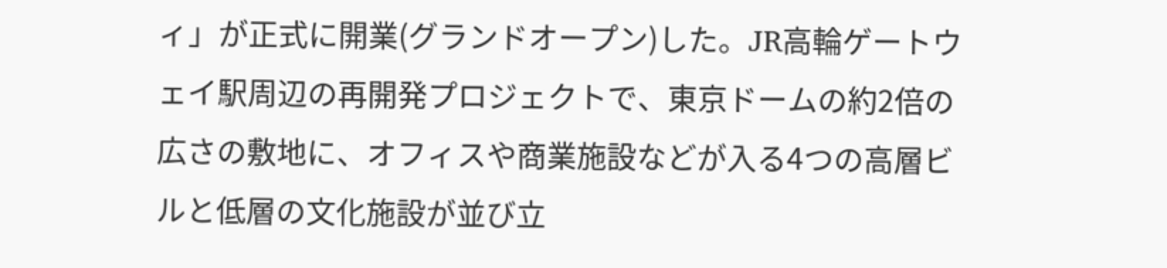ィ」が正式に開業(グランドオープン)した。JR高輪ゲートウェイ駅周辺の再開発プロジェクトで、東京ドームの約2倍の広さの敷地に、オフィスや商業施設などが入る4つの高層ビルと低層の文化施設が並び立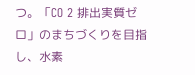つ。「CO 2 排出実質ゼロ」のまちづくりを目指し、水素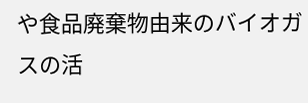や食品廃棄物由来のバイオガスの活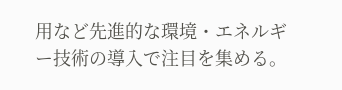用など先進的な環境・エネルギー技術の導入で注目を集める。